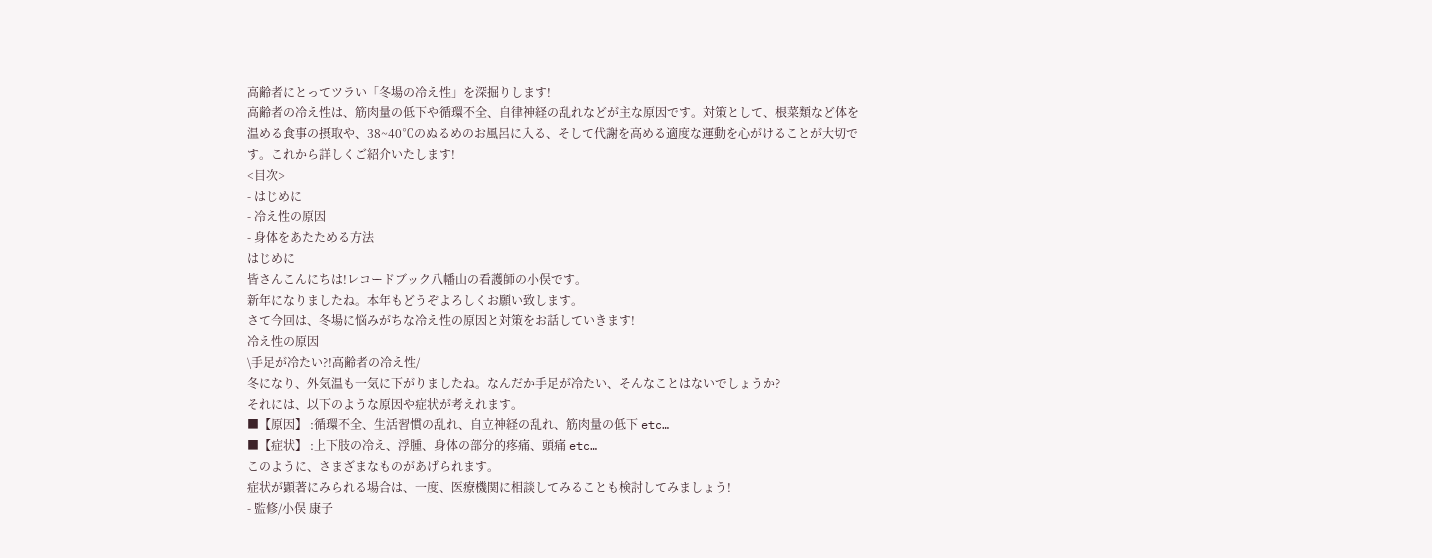高齢者にとってツラい「冬場の冷え性」を深掘りします!
高齢者の冷え性は、筋肉量の低下や循環不全、自律神経の乱れなどが主な原因です。対策として、根菜類など体を温める食事の摂取や、38~40℃のぬるめのお風呂に入る、そして代謝を高める適度な運動を心がけることが大切です。これから詳しくご紹介いたします!
<目次>
- はじめに
- 冷え性の原因
- 身体をあたためる方法
はじめに
皆さんこんにちは!レコードブック八幡山の看護師の小俣です。
新年になりましたね。本年もどうぞよろしくお願い致します。
さて今回は、冬場に悩みがちな冷え性の原因と対策をお話していきます!
冷え性の原因
\手足が冷たい?!高齢者の冷え性/
冬になり、外気温も一気に下がりましたね。なんだか手足が冷たい、そんなことはないでしょうか?
それには、以下のような原因や症状が考えれます。
■【原因】 :循環不全、生活習慣の乱れ、自立神経の乱れ、筋肉量の低下 etc…
■【症状】 :上下肢の冷え、浮腫、身体の部分的疼痛、頭痛 etc…
このように、さまざまなものがあげられます。
症状が顕著にみられる場合は、一度、医療機関に相談してみることも検討してみましょう!
- 監修/小俣 康子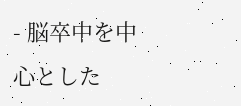- 脳卒中を中心とした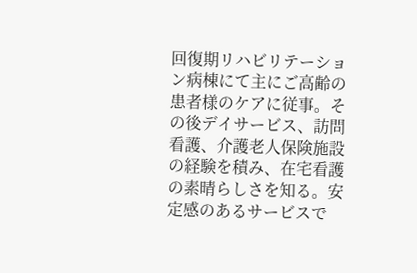回復期リハビリテーション病棟にて主にご高齢の患者様のケアに従事。その後デイサービス、訪問看護、介護老人保険施設の経験を積み、在宅看護の素晴らしさを知る。安定感のあるサービスで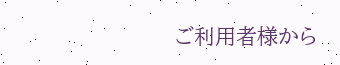ご利用者様から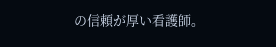の信頼が厚い看護師。